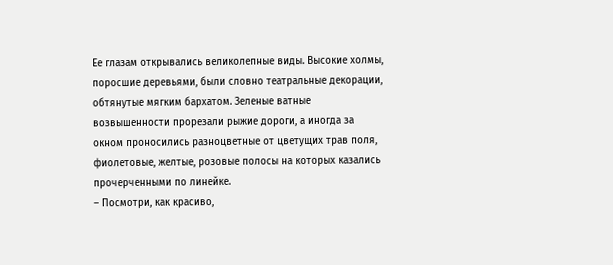Ее глазам открывались великолепные виды. Высокие холмы, поросшие деревьями, были словно театральные декорации, обтянутые мягким бархатом. Зеленые ватные возвышенности прорезали рыжие дороги, а иногда за окном проносились разноцветные от цветущих трав поля, фиолетовые, желтые, розовые полосы на которых казались прочерченными по линейке.
– Посмотри, как красиво,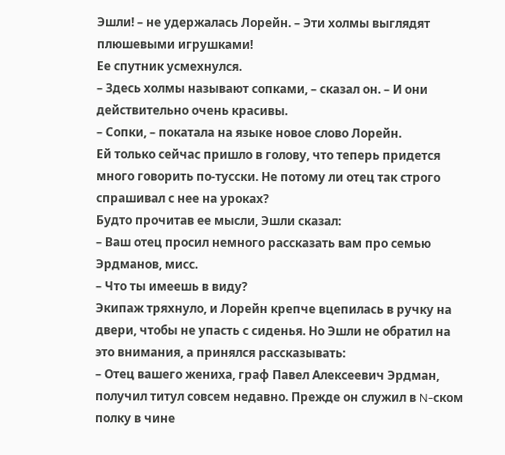Эшли! – не удержалась Лорейн. – Эти холмы выглядят плюшевыми игрушками!
Ее спутник усмехнулся.
– Здесь холмы называют сопками, – сказал он. – И они действительно очень красивы.
– Сопки, – покатала на языке новое слово Лорейн.
Ей только сейчас пришло в голову, что теперь придется много говорить по-тусски. Не потому ли отец так строго спрашивал с нее на уроках?
Будто прочитав ее мысли, Эшли сказал:
– Ваш отец просил немного рассказать вам про семью Эрдманов, мисс.
– Что ты имеешь в виду?
Экипаж тряхнуло, и Лорейн крепче вцепилась в ручку на двери, чтобы не упасть с сиденья. Но Эшли не обратил на это внимания, а принялся рассказывать:
– Отец вашего жениха, граф Павел Алексеевич Эрдман, получил титул совсем недавно. Прежде он служил в N-ском полку в чине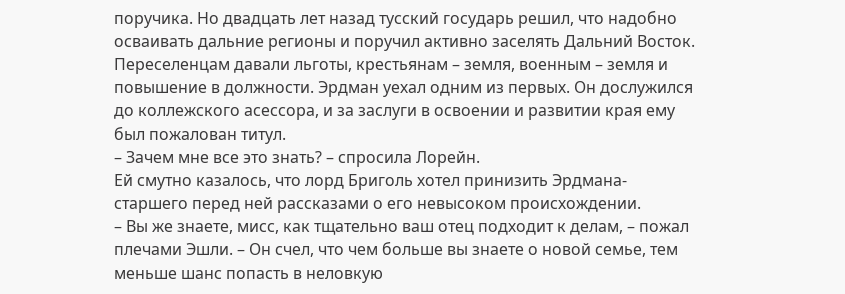поручика. Но двадцать лет назад тусский государь решил, что надобно осваивать дальние регионы и поручил активно заселять Дальний Восток. Переселенцам давали льготы, крестьянам – земля, военным – земля и повышение в должности. Эрдман уехал одним из первых. Он дослужился до коллежского асессора, и за заслуги в освоении и развитии края ему был пожалован титул.
– Зачем мне все это знать? – спросила Лорейн.
Ей смутно казалось, что лорд Бриголь хотел принизить Эрдмана-старшего перед ней рассказами о его невысоком происхождении.
– Вы же знаете, мисс, как тщательно ваш отец подходит к делам, – пожал плечами Эшли. – Он счел, что чем больше вы знаете о новой семье, тем меньше шанс попасть в неловкую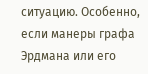ситуацию. Особенно, если манеры графа Эрдмана или его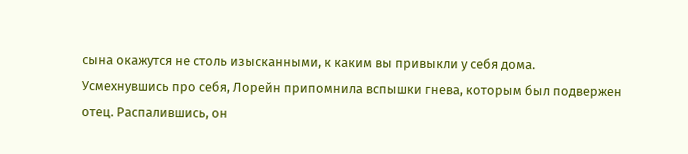сына окажутся не столь изысканными, к каким вы привыкли у себя дома.
Усмехнувшись про себя, Лорейн припомнила вспышки гнева, которым был подвержен отец. Распалившись, он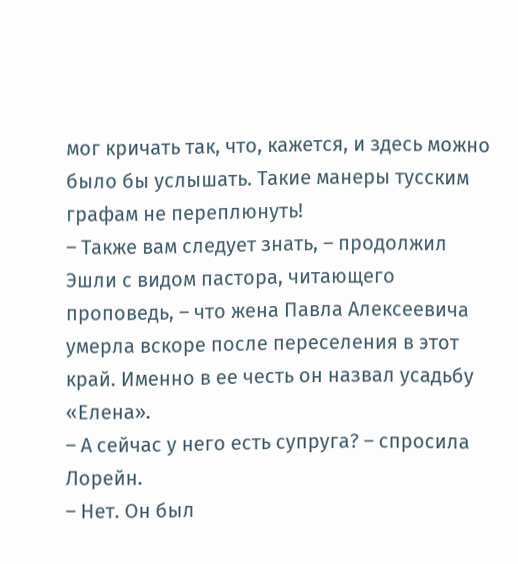мог кричать так, что, кажется, и здесь можно было бы услышать. Такие манеры тусским графам не переплюнуть!
– Также вам следует знать, – продолжил Эшли с видом пастора, читающего проповедь, – что жена Павла Алексеевича умерла вскоре после переселения в этот край. Именно в ее честь он назвал усадьбу «Елена».
– А сейчас у него есть супруга? – спросила Лорейн.
– Нет. Он был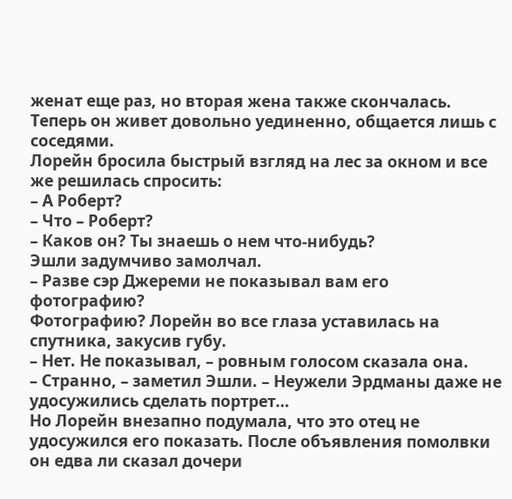женат еще раз, но вторая жена также скончалась. Теперь он живет довольно уединенно, общается лишь с соседями.
Лорейн бросила быстрый взгляд на лес за окном и все же решилась спросить:
– А Роберт?
– Что – Роберт?
– Каков он? Ты знаешь о нем что-нибудь?
Эшли задумчиво замолчал.
– Разве сэр Джереми не показывал вам его фотографию?
Фотографию? Лорейн во все глаза уставилась на спутника, закусив губу.
– Нет. Не показывал, – ровным голосом сказала она.
– Странно, – заметил Эшли. – Неужели Эрдманы даже не удосужились сделать портрет…
Но Лорейн внезапно подумала, что это отец не удосужился его показать. После объявления помолвки он едва ли сказал дочери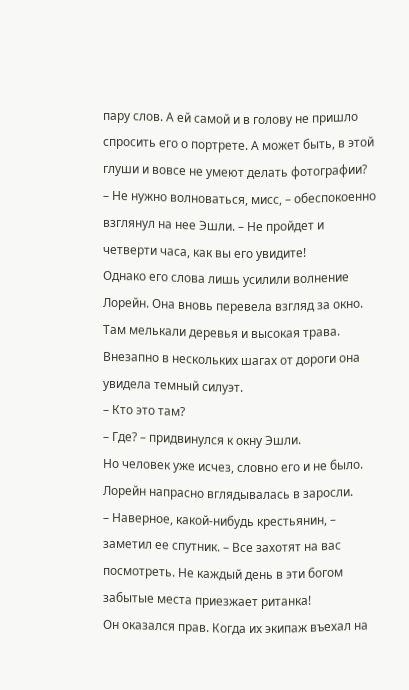пару слов. А ей самой и в голову не пришло спросить его о портрете. А может быть, в этой глуши и вовсе не умеют делать фотографии?
– Не нужно волноваться, мисс, – обеспокоенно взглянул на нее Эшли. – Не пройдет и четверти часа, как вы его увидите!
Однако его слова лишь усилили волнение Лорейн. Она вновь перевела взгляд за окно.
Там мелькали деревья и высокая трава. Внезапно в нескольких шагах от дороги она увидела темный силуэт.
– Кто это там?
– Где? – придвинулся к окну Эшли.
Но человек уже исчез, словно его и не было. Лорейн напрасно вглядывалась в заросли.
– Наверное, какой-нибудь крестьянин, – заметил ее спутник. – Все захотят на вас посмотреть. Не каждый день в эти богом забытые места приезжает ританка!
Он оказался прав. Когда их экипаж въехал на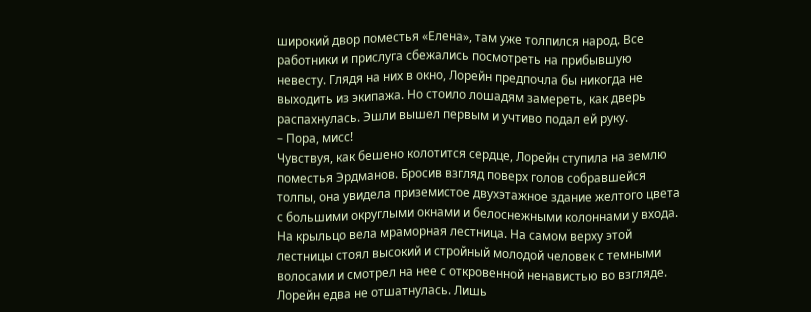широкий двор поместья «Елена», там уже толпился народ. Все работники и прислуга сбежались посмотреть на прибывшую невесту. Глядя на них в окно, Лорейн предпочла бы никогда не выходить из экипажа. Но стоило лошадям замереть, как дверь распахнулась. Эшли вышел первым и учтиво подал ей руку.
– Пора, мисс!
Чувствуя, как бешено колотится сердце, Лорейн ступила на землю поместья Эрдманов. Бросив взгляд поверх голов собравшейся толпы, она увидела приземистое двухэтажное здание желтого цвета с большими округлыми окнами и белоснежными колоннами у входа. На крыльцо вела мраморная лестница. На самом верху этой лестницы стоял высокий и стройный молодой человек с темными волосами и смотрел на нее с откровенной ненавистью во взгляде.
Лорейн едва не отшатнулась. Лишь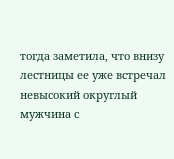тогда заметила, что внизу лестницы ее уже встречал невысокий округлый мужчина с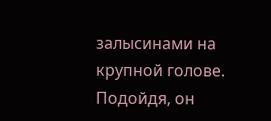залысинами на крупной голове. Подойдя, он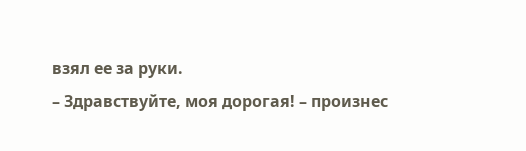взял ее за руки.
– Здравствуйте, моя дорогая! – произнес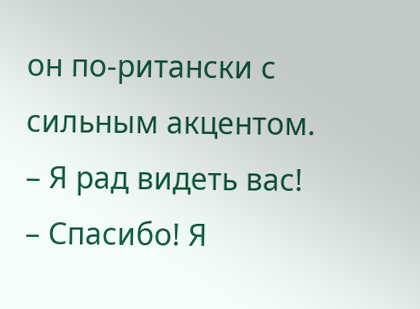он по-ритански с сильным акцентом. – Я рад видеть вас!
– Спасибо! Я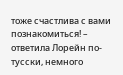тоже счастлива с вами познакомиться! – ответила Лорейн по-тусски, немного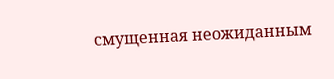смущенная неожиданным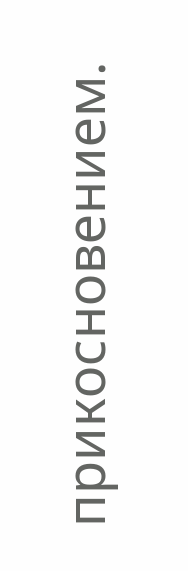прикосновением.